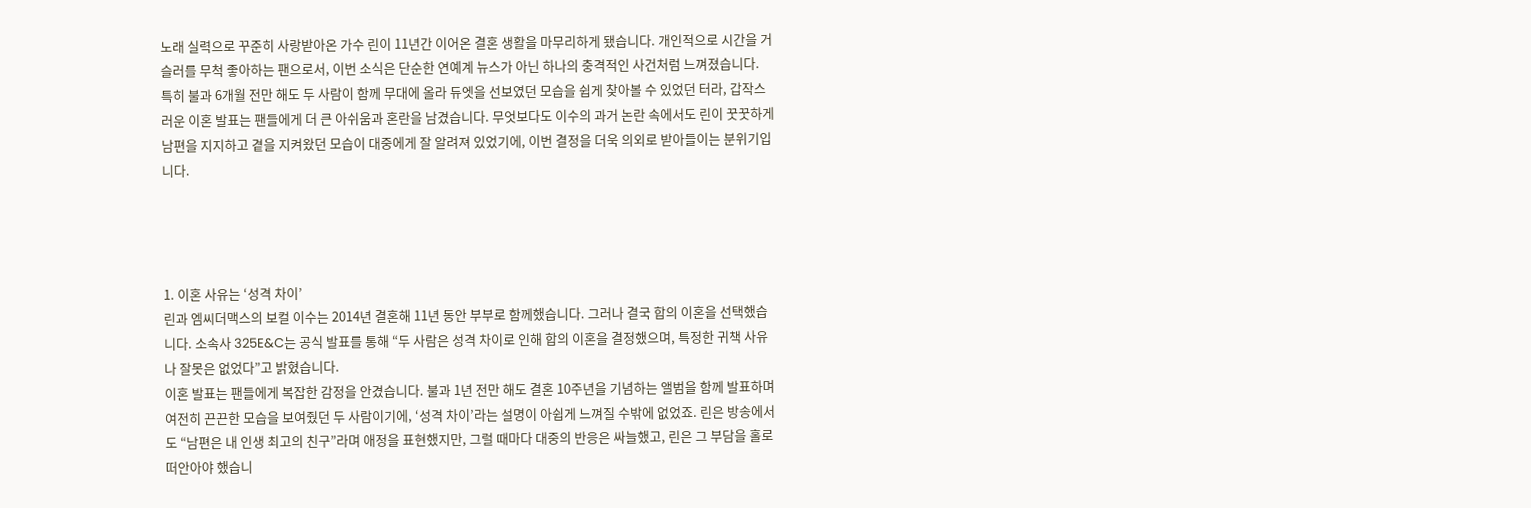노래 실력으로 꾸준히 사랑받아온 가수 린이 11년간 이어온 결혼 생활을 마무리하게 됐습니다. 개인적으로 시간을 거슬러를 무척 좋아하는 팬으로서, 이번 소식은 단순한 연예계 뉴스가 아닌 하나의 충격적인 사건처럼 느껴졌습니다.
특히 불과 6개월 전만 해도 두 사람이 함께 무대에 올라 듀엣을 선보였던 모습을 쉽게 찾아볼 수 있었던 터라, 갑작스러운 이혼 발표는 팬들에게 더 큰 아쉬움과 혼란을 남겼습니다. 무엇보다도 이수의 과거 논란 속에서도 린이 꿋꿋하게 남편을 지지하고 곁을 지켜왔던 모습이 대중에게 잘 알려져 있었기에, 이번 결정을 더욱 의외로 받아들이는 분위기입니다.




1. 이혼 사유는 ‘성격 차이’
린과 엠씨더맥스의 보컬 이수는 2014년 결혼해 11년 동안 부부로 함께했습니다. 그러나 결국 합의 이혼을 선택했습니다. 소속사 325E&C는 공식 발표를 통해 “두 사람은 성격 차이로 인해 합의 이혼을 결정했으며, 특정한 귀책 사유나 잘못은 없었다”고 밝혔습니다.
이혼 발표는 팬들에게 복잡한 감정을 안겼습니다. 불과 1년 전만 해도 결혼 10주년을 기념하는 앨범을 함께 발표하며 여전히 끈끈한 모습을 보여줬던 두 사람이기에, ‘성격 차이’라는 설명이 아쉽게 느껴질 수밖에 없었죠. 린은 방송에서도 “남편은 내 인생 최고의 친구”라며 애정을 표현했지만, 그럴 때마다 대중의 반응은 싸늘했고, 린은 그 부담을 홀로 떠안아야 했습니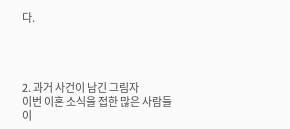다.




2. 과거 사건이 남긴 그림자
이번 이혼 소식을 접한 많은 사람들이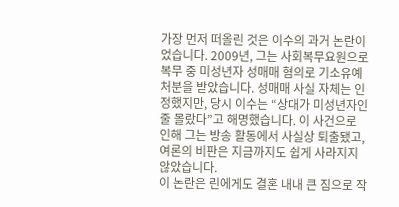가장 먼저 떠올린 것은 이수의 과거 논란이었습니다. 2009년, 그는 사회복무요원으로 복무 중 미성년자 성매매 혐의로 기소유예 처분을 받았습니다. 성매매 사실 자체는 인정했지만, 당시 이수는 “상대가 미성년자인 줄 몰랐다”고 해명했습니다. 이 사건으로 인해 그는 방송 활동에서 사실상 퇴출됐고, 여론의 비판은 지금까지도 쉽게 사라지지 않았습니다.
이 논란은 린에게도 결혼 내내 큰 짐으로 작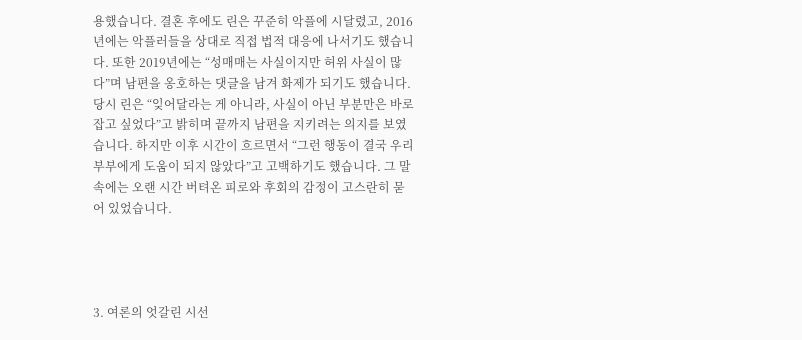용했습니다. 결혼 후에도 린은 꾸준히 악플에 시달렸고, 2016년에는 악플러들을 상대로 직접 법적 대응에 나서기도 했습니다. 또한 2019년에는 “성매매는 사실이지만 허위 사실이 많다”며 남편을 옹호하는 댓글을 남겨 화제가 되기도 했습니다. 당시 린은 “잊어달라는 게 아니라, 사실이 아닌 부분만은 바로잡고 싶었다”고 밝히며 끝까지 남편을 지키려는 의지를 보였습니다. 하지만 이후 시간이 흐르면서 “그런 행동이 결국 우리 부부에게 도움이 되지 않았다”고 고백하기도 했습니다. 그 말 속에는 오랜 시간 버텨온 피로와 후회의 감정이 고스란히 묻어 있었습니다.




3. 여론의 엇갈린 시선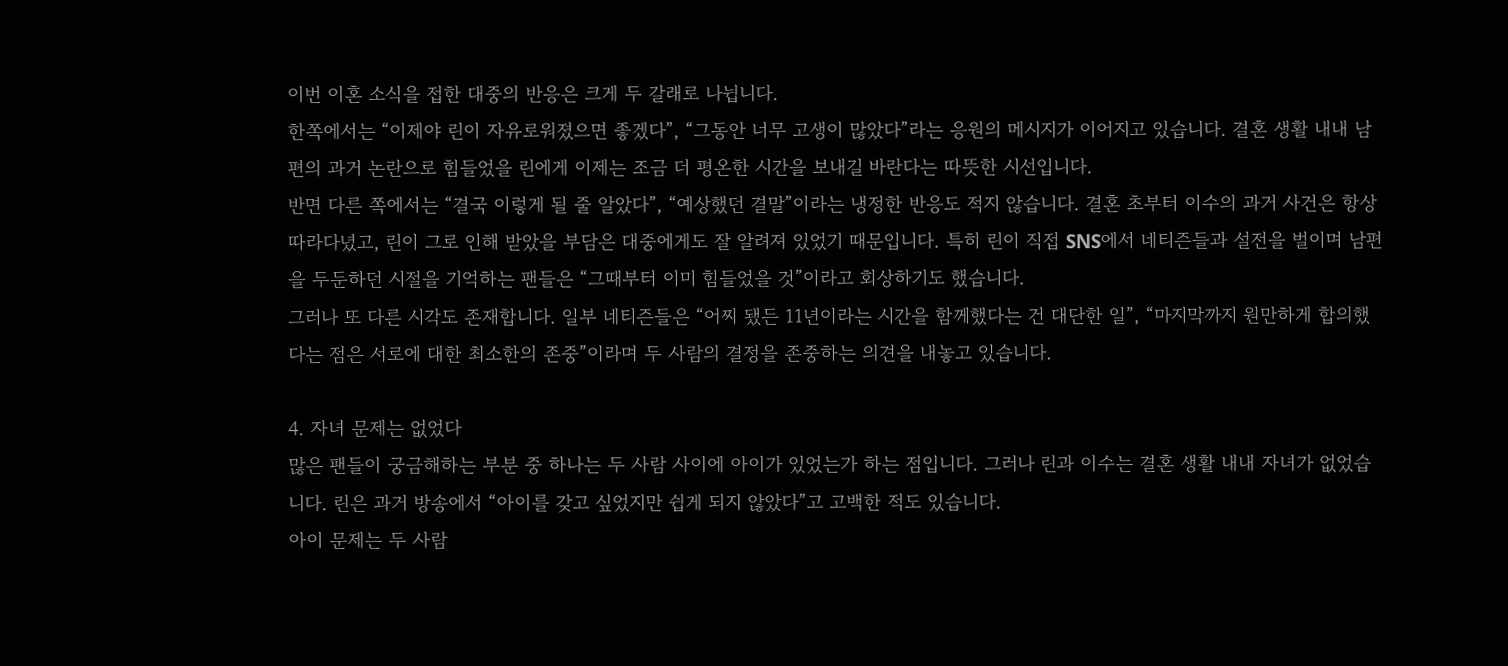이번 이혼 소식을 접한 대중의 반응은 크게 두 갈래로 나뉩니다.
한쪽에서는 “이제야 린이 자유로워졌으면 좋겠다”, “그동안 너무 고생이 많았다”라는 응원의 메시지가 이어지고 있습니다. 결혼 생활 내내 남편의 과거 논란으로 힘들었을 린에게 이제는 조금 더 평온한 시간을 보내길 바란다는 따뜻한 시선입니다.
반면 다른 쪽에서는 “결국 이렇게 될 줄 알았다”, “예상했던 결말”이라는 냉정한 반응도 적지 않습니다. 결혼 초부터 이수의 과거 사건은 항상 따라다녔고, 린이 그로 인해 받았을 부담은 대중에게도 잘 알려져 있었기 때문입니다. 특히 린이 직접 SNS에서 네티즌들과 설전을 벌이며 남편을 두둔하던 시절을 기억하는 팬들은 “그때부터 이미 힘들었을 것”이라고 회상하기도 했습니다.
그러나 또 다른 시각도 존재합니다. 일부 네티즌들은 “어찌 됐든 11년이라는 시간을 함께했다는 건 대단한 일”, “마지막까지 원만하게 합의했다는 점은 서로에 대한 최소한의 존중”이라며 두 사람의 결정을 존중하는 의견을 내놓고 있습니다.

4. 자녀 문제는 없었다
많은 팬들이 궁금해하는 부분 중 하나는 두 사람 사이에 아이가 있었는가 하는 점입니다. 그러나 린과 이수는 결혼 생활 내내 자녀가 없었습니다. 린은 과거 방송에서 “아이를 갖고 싶었지만 쉽게 되지 않았다”고 고백한 적도 있습니다.
아이 문제는 두 사람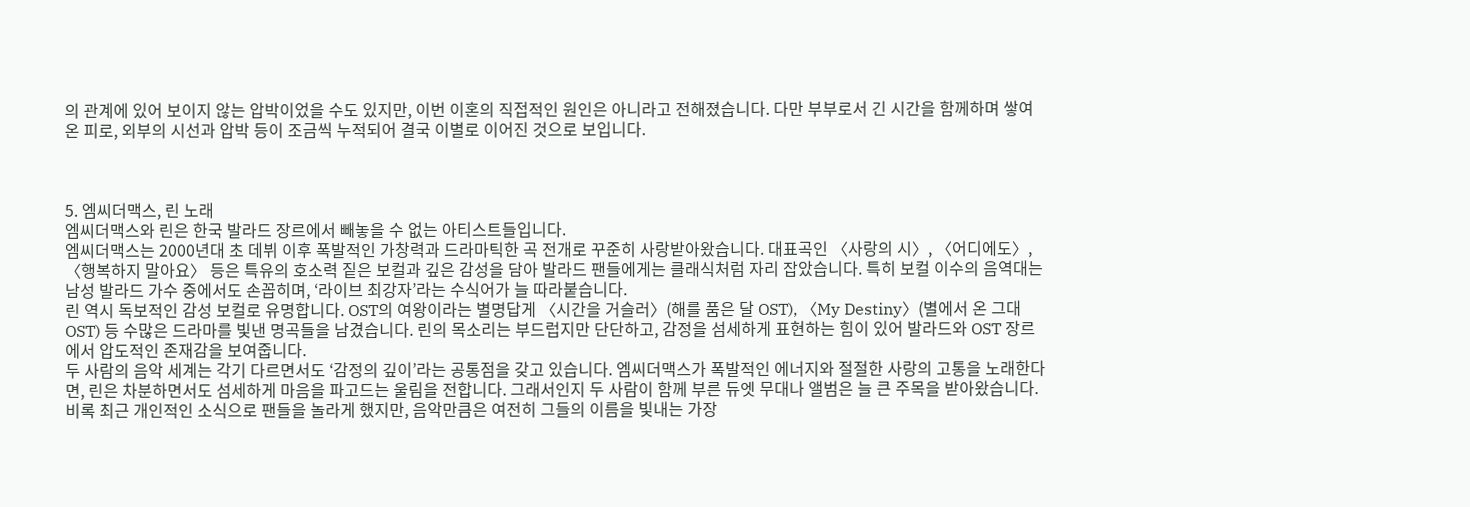의 관계에 있어 보이지 않는 압박이었을 수도 있지만, 이번 이혼의 직접적인 원인은 아니라고 전해졌습니다. 다만 부부로서 긴 시간을 함께하며 쌓여온 피로, 외부의 시선과 압박 등이 조금씩 누적되어 결국 이별로 이어진 것으로 보입니다.



5. 엠씨더맥스, 린 노래
엠씨더맥스와 린은 한국 발라드 장르에서 빼놓을 수 없는 아티스트들입니다.
엠씨더맥스는 2000년대 초 데뷔 이후 폭발적인 가창력과 드라마틱한 곡 전개로 꾸준히 사랑받아왔습니다. 대표곡인 〈사랑의 시〉, 〈어디에도〉, 〈행복하지 말아요〉 등은 특유의 호소력 짙은 보컬과 깊은 감성을 담아 발라드 팬들에게는 클래식처럼 자리 잡았습니다. 특히 보컬 이수의 음역대는 남성 발라드 가수 중에서도 손꼽히며, ‘라이브 최강자’라는 수식어가 늘 따라붙습니다.
린 역시 독보적인 감성 보컬로 유명합니다. OST의 여왕이라는 별명답게 〈시간을 거슬러〉(해를 품은 달 OST), 〈My Destiny〉(별에서 온 그대 OST) 등 수많은 드라마를 빛낸 명곡들을 남겼습니다. 린의 목소리는 부드럽지만 단단하고, 감정을 섬세하게 표현하는 힘이 있어 발라드와 OST 장르에서 압도적인 존재감을 보여줍니다.
두 사람의 음악 세계는 각기 다르면서도 ‘감정의 깊이’라는 공통점을 갖고 있습니다. 엠씨더맥스가 폭발적인 에너지와 절절한 사랑의 고통을 노래한다면, 린은 차분하면서도 섬세하게 마음을 파고드는 울림을 전합니다. 그래서인지 두 사람이 함께 부른 듀엣 무대나 앨범은 늘 큰 주목을 받아왔습니다.
비록 최근 개인적인 소식으로 팬들을 놀라게 했지만, 음악만큼은 여전히 그들의 이름을 빛내는 가장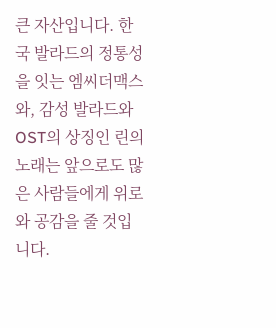큰 자산입니다. 한국 발라드의 정통성을 잇는 엠씨더맥스와, 감성 발라드와 OST의 상징인 린의 노래는 앞으로도 많은 사람들에게 위로와 공감을 줄 것입니다.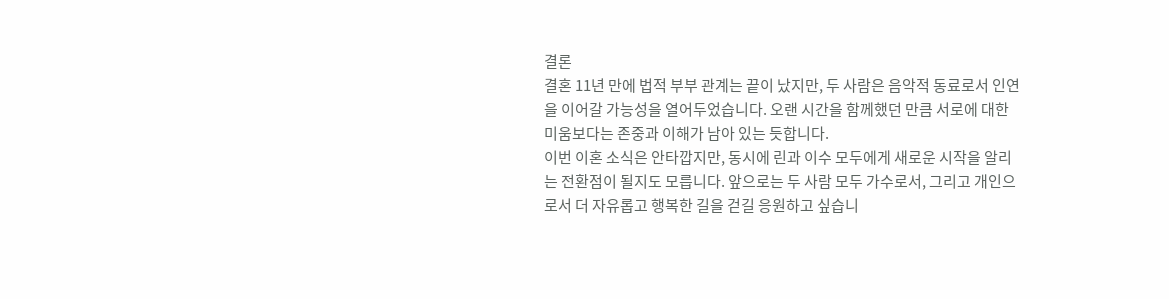결론
결혼 11년 만에 법적 부부 관계는 끝이 났지만, 두 사람은 음악적 동료로서 인연을 이어갈 가능성을 열어두었습니다. 오랜 시간을 함께했던 만큼 서로에 대한 미움보다는 존중과 이해가 남아 있는 듯합니다.
이번 이혼 소식은 안타깝지만, 동시에 린과 이수 모두에게 새로운 시작을 알리는 전환점이 될지도 모릅니다. 앞으로는 두 사람 모두 가수로서, 그리고 개인으로서 더 자유롭고 행복한 길을 걷길 응원하고 싶습니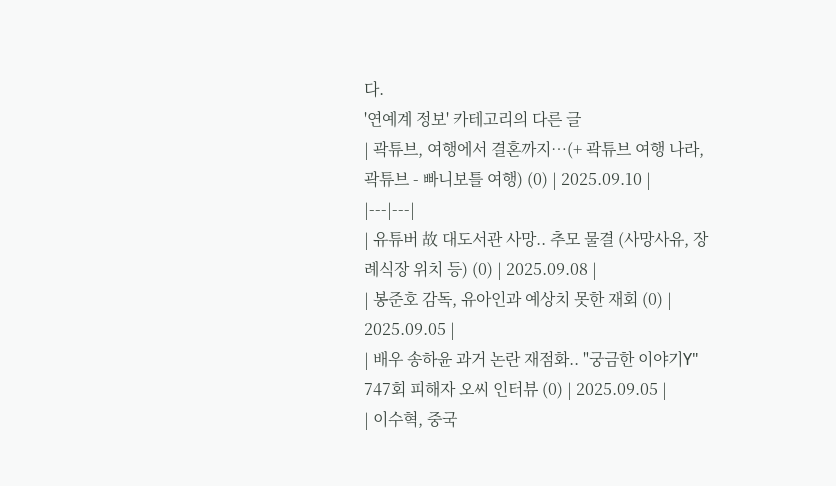다.
'연예계 정보' 카테고리의 다른 글
| 곽튜브, 여행에서 결혼까지…(+ 곽튜브 여행 나라, 곽튜브 - 빠니보틀 여행) (0) | 2025.09.10 |
|---|---|
| 유튜버 故 대도서관 사망.. 추모 물결 (사망사유, 장례식장 위치 등) (0) | 2025.09.08 |
| 봉준호 감독, 유아인과 예상치 못한 재회 (0) | 2025.09.05 |
| 배우 송하윤 과거 논란 재점화.. "궁금한 이야기Y" 747회 피해자 오씨 인터뷰 (0) | 2025.09.05 |
| 이수혁, 중국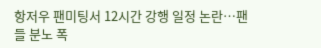항저우 팬미팅서 12시간 강행 일정 논란…팬들 분노 폭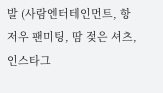발 (사람엔터테인먼트, 항저우 팬미팅, 땀 젖은 셔츠, 인스타그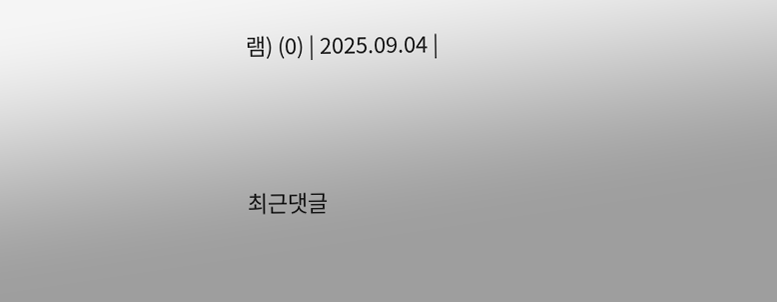램) (0) | 2025.09.04 |




최근댓글